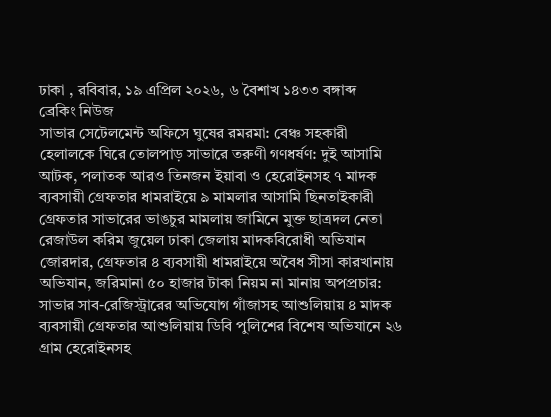ঢাকা , রবিবার, ১৯ এপ্রিল ২০২৬, ৬ বৈশাখ ১৪৩৩ বঙ্গাব্দ
ব্রেকিং নিউজ
সাভার সেটেলমেন্ট অফিসে ঘুষের রমরমা: বেঞ্চ সহকারী হেলালকে ঘিরে তোলপাড় সাভারে তরুণী গণধর্ষণ: দুই আসামি আটক, পলাতক আরও তিনজন ইয়াবা ও হেরোইনসহ ৭ মাদক ব্যবসায়ী গ্রেফতার ধামরাইয়ে ৯ মামলার আসামি ছিনতাইকারী গ্রেফতার সাভারের ভাঙচুর মামলায় জামিনে মুক্ত ছাত্রদল নেতা রেজাউল করিম জুয়েল ঢাকা জেলায় মাদকবিরোধী অভিযান জোরদার, গ্রেফতার ৪ ব্যবসায়ী ধামরাইয়ে অবৈধ সীসা কারখানায় অভিযান, জরিমানা ৫০ হাজার টাকা নিয়ম না মানায় অপপ্রচার: সাভার সাব-রেজিস্ট্রারের অভিযোগ গাঁজাসহ আশুলিয়ায় ৪ মাদক ব্যবসায়ী গ্রেফতার আশুলিয়ায় ডিবি পুলিশের বিশেষ অভিযানে ২৬ গ্রাম হেরোইনসহ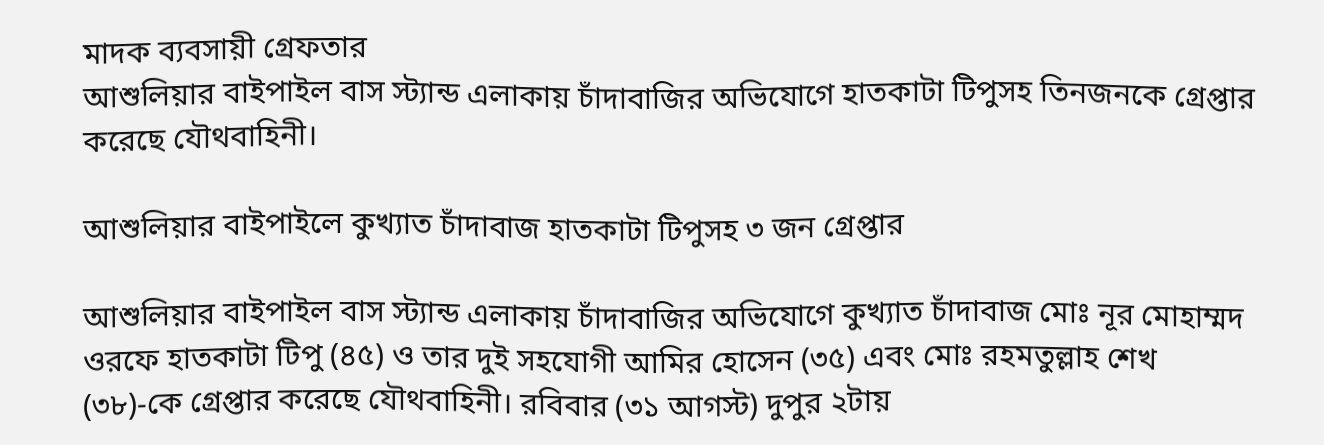মাদক ব্যবসায়ী গ্রেফতার
আশুলিয়ার বাইপাইল বাস স্ট্যান্ড এলাকায় চাঁদাবাজির অভিযোগে হাতকাটা টিপুসহ তিনজনকে গ্রেপ্তার করেছে যৌথবাহিনী।

আশুলিয়ার বাইপাইলে কুখ্যাত চাঁদাবাজ হাতকাটা টিপুসহ ৩ জন গ্রেপ্তার

আশুলিয়ার বাইপাইল বাস স্ট্যান্ড এলাকায় চাঁদাবাজির অভিযোগে কুখ্যাত চাঁদাবাজ মোঃ নূর মোহাম্মদ ওরফে হাতকাটা টিপু (৪৫) ও তার দুই সহযোগী আমির হোসেন (৩৫) এবং মোঃ রহমতুল্লাহ শেখ (৩৮)-কে গ্রেপ্তার করেছে যৌথবাহিনী। রবিবার (৩১ আগস্ট) দুপুর ২টায়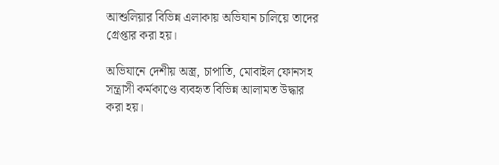আশুলিয়ার বিভিন্ন এলাকায় অভিযান চালিয়ে তাদের গ্রেপ্তার করা হয়।

অভিযানে দেশীয় অস্ত্র, চাপাতি, মোবাইল ফোনসহ সন্ত্রাসী কর্মকাণ্ডে ব্যবহৃত বিভিন্ন আলামত উদ্ধার করা হয়।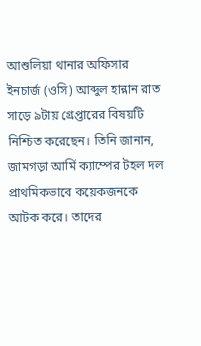আশুলিয়া থানার অফিসার ইনচার্জ (ওসি) আব্দুল হান্নান রাত সাড়ে ৯টায় গ্রেপ্তারের বিষয়টি নিশ্চিত করেছেন। তিনি জানান, জামগড়া আর্মি ক্যাম্পের টহল দল প্রাথমিকভাবে কয়েকজনকে আটক করে। তাদের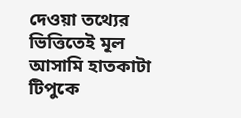দেওয়া তথ্যের ভিত্তিতেই মূল আসামি হাতকাটা টিপুকে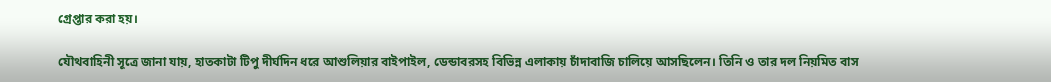গ্রেপ্তার করা হয়।

যৌথবাহিনী সূত্রে জানা যায়, হাতকাটা টিপু দীর্ঘদিন ধরে আশুলিয়ার বাইপাইল, ডেন্ডাবরসহ বিভিন্ন এলাকায় চাঁদাবাজি চালিয়ে আসছিলেন। তিনি ও তার দল নিয়মিত বাস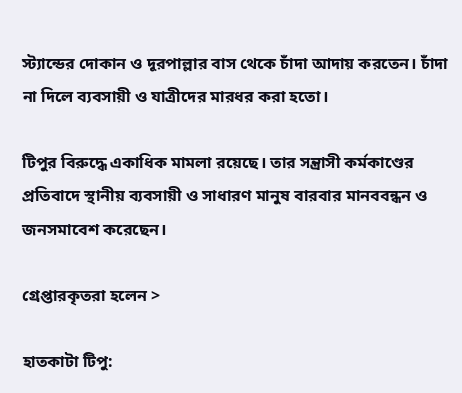স্ট্যান্ডের দোকান ও দূরপাল্লার বাস থেকে চাঁদা আদায় করতেন। চাঁদা না দিলে ব্যবসায়ী ও যাত্রীদের মারধর করা হতো।

টিপুর বিরুদ্ধে একাধিক মামলা রয়েছে। তার সন্ত্রাসী কর্মকাণ্ডের প্রতিবাদে স্থানীয় ব্যবসায়ী ও সাধারণ মানুষ বারবার মানববন্ধন ও জনসমাবেশ করেছেন।

গ্রেপ্তারকৃতরা হলেন >

হাতকাটা টিপু: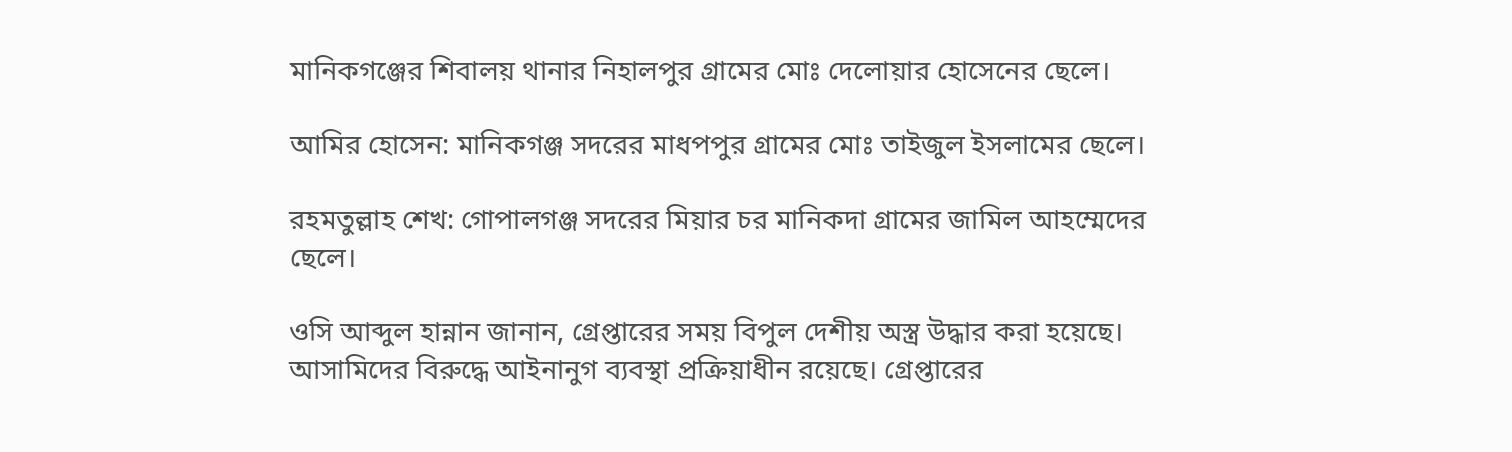মানিকগঞ্জের শিবালয় থানার নিহালপুর গ্রামের মোঃ দেলোয়ার হোসেনের ছেলে।

আমির হোসেন: মানিকগঞ্জ সদরের মাধপপুর গ্রামের মোঃ তাইজুল ইসলামের ছেলে।

রহমতুল্লাহ শেখ: গোপালগঞ্জ সদরের মিয়ার চর মানিকদা গ্রামের জামিল আহম্মেদের ছেলে।

ওসি আব্দুল হান্নান জানান, গ্রেপ্তারের সময় বিপুল দেশীয় অস্ত্র উদ্ধার করা হয়েছে। আসামিদের বিরুদ্ধে আইনানুগ ব্যবস্থা প্রক্রিয়াধীন রয়েছে। গ্রেপ্তারের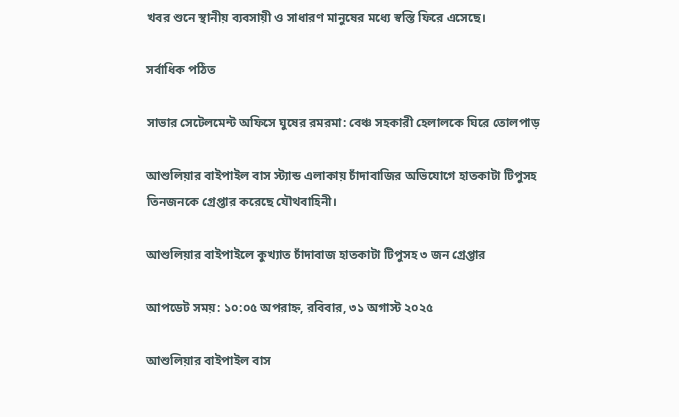খবর শুনে স্থানীয় ব্যবসায়ী ও সাধারণ মানুষের মধ্যে স্বস্তি ফিরে এসেছে।

সর্বাধিক পঠিত

সাভার সেটেলমেন্ট অফিসে ঘুষের রমরমা: বেঞ্চ সহকারী হেলালকে ঘিরে তোলপাড়

আশুলিয়ার বাইপাইল বাস স্ট্যান্ড এলাকায় চাঁদাবাজির অভিযোগে হাতকাটা টিপুসহ তিনজনকে গ্রেপ্তার করেছে যৌথবাহিনী।

আশুলিয়ার বাইপাইলে কুখ্যাত চাঁদাবাজ হাতকাটা টিপুসহ ৩ জন গ্রেপ্তার

আপডেট সময়: ১০:০৫ অপরাহ্ন, রবিবার, ৩১ অগাস্ট ২০২৫

আশুলিয়ার বাইপাইল বাস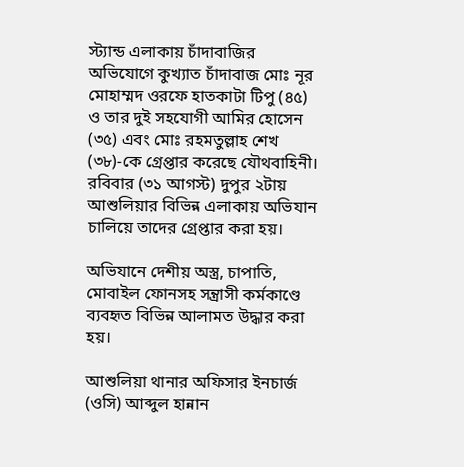স্ট্যান্ড এলাকায় চাঁদাবাজির অভিযোগে কুখ্যাত চাঁদাবাজ মোঃ নূর মোহাম্মদ ওরফে হাতকাটা টিপু (৪৫) ও তার দুই সহযোগী আমির হোসেন (৩৫) এবং মোঃ রহমতুল্লাহ শেখ (৩৮)-কে গ্রেপ্তার করেছে যৌথবাহিনী। রবিবার (৩১ আগস্ট) দুপুর ২টায় আশুলিয়ার বিভিন্ন এলাকায় অভিযান চালিয়ে তাদের গ্রেপ্তার করা হয়।

অভিযানে দেশীয় অস্ত্র, চাপাতি, মোবাইল ফোনসহ সন্ত্রাসী কর্মকাণ্ডে ব্যবহৃত বিভিন্ন আলামত উদ্ধার করা হয়।

আশুলিয়া থানার অফিসার ইনচার্জ (ওসি) আব্দুল হান্নান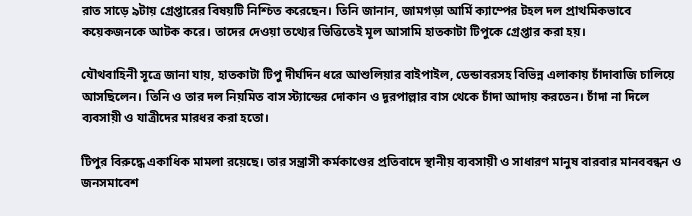রাত সাড়ে ৯টায় গ্রেপ্তারের বিষয়টি নিশ্চিত করেছেন। তিনি জানান, জামগড়া আর্মি ক্যাম্পের টহল দল প্রাথমিকভাবে কয়েকজনকে আটক করে। তাদের দেওয়া তথ্যের ভিত্তিতেই মূল আসামি হাতকাটা টিপুকে গ্রেপ্তার করা হয়।

যৌথবাহিনী সূত্রে জানা যায়, হাতকাটা টিপু দীর্ঘদিন ধরে আশুলিয়ার বাইপাইল, ডেন্ডাবরসহ বিভিন্ন এলাকায় চাঁদাবাজি চালিয়ে আসছিলেন। তিনি ও তার দল নিয়মিত বাস স্ট্যান্ডের দোকান ও দূরপাল্লার বাস থেকে চাঁদা আদায় করতেন। চাঁদা না দিলে ব্যবসায়ী ও যাত্রীদের মারধর করা হতো।

টিপুর বিরুদ্ধে একাধিক মামলা রয়েছে। তার সন্ত্রাসী কর্মকাণ্ডের প্রতিবাদে স্থানীয় ব্যবসায়ী ও সাধারণ মানুষ বারবার মানববন্ধন ও জনসমাবেশ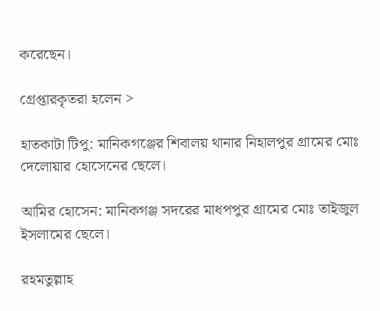করেছেন।

গ্রেপ্তারকৃতরা হলেন >

হাতকাটা টিপু: মানিকগঞ্জের শিবালয় থানার নিহালপুর গ্রামের মোঃ দেলোয়ার হোসেনের ছেলে।

আমির হোসেন: মানিকগঞ্জ সদরের মাধপপুর গ্রামের মোঃ তাইজুল ইসলামের ছেলে।

রহমতুল্লাহ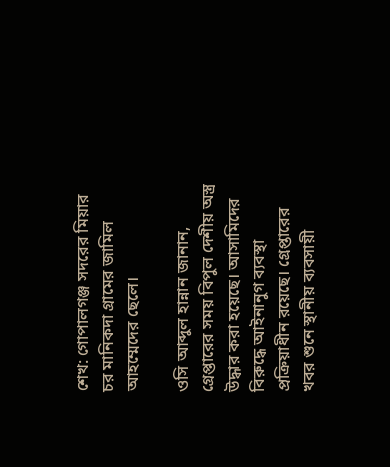শেখ: গোপালগঞ্জ সদরের মিয়ার চর মানিকদা গ্রামের জামিল আহম্মেদের ছেলে।

ওসি আব্দুল হান্নান জানান, গ্রেপ্তারের সময় বিপুল দেশীয় অস্ত্র উদ্ধার করা হয়েছে। আসামিদের বিরুদ্ধে আইনানুগ ব্যবস্থা প্রক্রিয়াধীন রয়েছে। গ্রেপ্তারের খবর শুনে স্থানীয় ব্যবসায়ী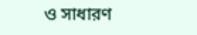ও সাধারণ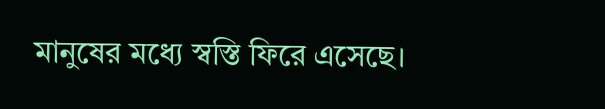মানুষের মধ্যে স্বস্তি ফিরে এসেছে।